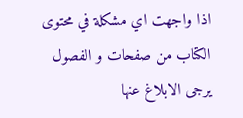اذا واجهت اي مشكلة في محتوى الكتاب من صفحات و الفصول يرجى الابلاغ عنها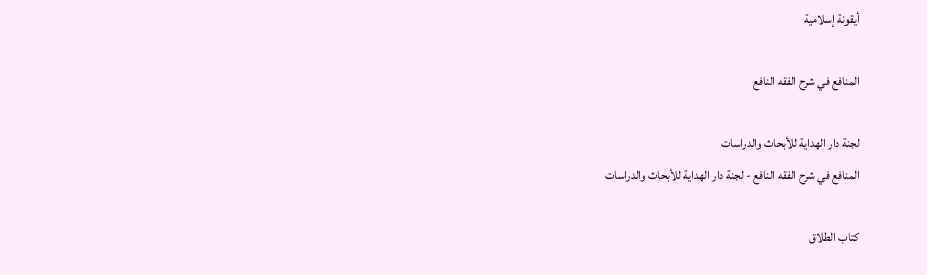أيقونة إسلامية

المنافع في شرح الفقه النافع

لجنة دار الهداية للأبحاث والدراسات
المنافع في شرح الفقه النافع - لجنة دار الهداية للأبحاث والدراسات

كتاب الطلاق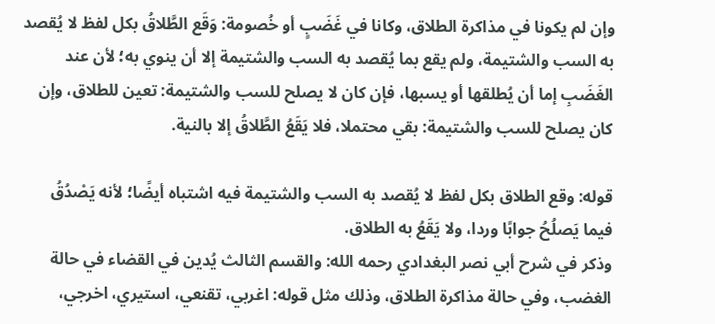وإن لم يكونا في مذاكرة الطلاق، وكانا في غَضَبٍ أو خُصومة: وَقَع الطَّلاقُ بكل لفظ لا يُقصد به السب والشتيمة، ولم يقع بما يُقصد به السب والشتيمة إلا أن ينوي به؛ لأن عند الغَضَبِ إما أن يُطلقها أو يسبها، فإن كان لا يصلح للسب والشتيمة: تعين للطلاق، وإن كان يصلح للسب والشتيمة: بقي محتملا، فلا يَقَعُ الطَّلاقُ إلا بالنية.

قوله: وقع الطلاق بكل لفظ لا يُقصد به السب والشتيمة فيه اشتباه أيضًا؛ لأنه يَصْدُقُ فيما يَصلُحُ جوابًا وردا، ولا يَقَعُ به الطلاق.
وذكر في شرح أبي نصر البغدادي رحمه الله: والقسم الثالث يُدين في القضاء في حالة الغضب، وفي حالة مذاكرة الطلاق، وذلك مثل قوله: اغربي، تقنعي، استيري، اخرجي،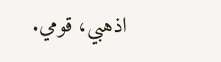اذهبي، قومي.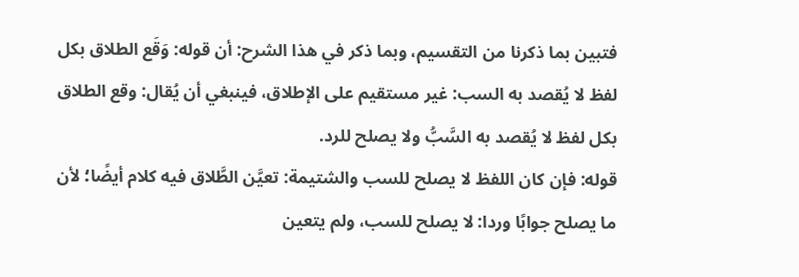فتبين بما ذكرنا من التقسيم، وبما ذكر في هذا الشرح: أن قوله: وَقَع الطلاق بكل لفظ لا يُقصد به السب: غير مستقيم على الإطلاق، فينبغي أن يُقال: وقع الطلاق بكل لفظ لا يُقصد به السَّبُّ ولا يصلح للرد.
قوله: فإن كان اللفظ لا يصلح للسب والشتيمة: تعيَّن الطَّلاق فيه كلام أيضًا؛ لأن ما يصلح جوابًا وردا: لا يصلح للسب، ولم يتعين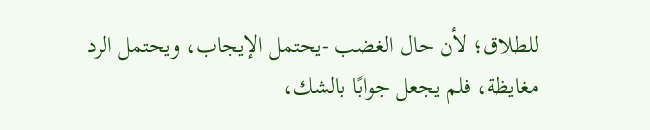للطلاق؛ لأن حال الغضب -يحتمل الإيجاب، ويحتمل الرد مغايظة، فلم يجعل جوابًا بالشك،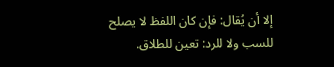إلا أن يُقال: فإن كان اللفظ لا يصلح للسب ولا للرد: تعين للطلاق.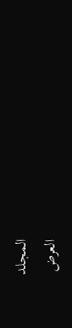المجلد
العرض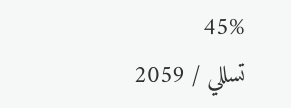45%
تسللي / 2059